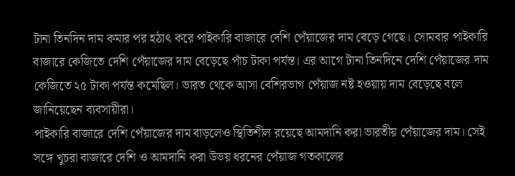টানা তিনদিন দাম কমার পর হঠাৎ করে পাইকারি বাজারে দেশি পেঁয়াজের দাম বেড়ে গেছে। সোমবার পাইকারি বাজারে কেজিতে দেশি পেঁয়াজের দাম বেড়েছে পাঁচ টাকা পর্যন্ত। এর আগে টানা তিনদিনে দেশি পেঁয়াজের দাম কেজিতে ২৫ টাকা পর্যন্ত কমেছিল। ভারত থেকে আসা বেশিরভাগ পেঁয়াজ নষ্ট হওয়ায় দাম বেড়েছে বলে জানিয়েছেন ব্যবসায়ীরা।
পাইকারি বাজারে দেশি পেঁয়াজের দাম বাড়লেও স্থিতিশীল রয়েছে আমদানি করা ভারতীয় পেঁয়াজের দাম। সেই সঙ্গে খুচরা বাজারে দেশি ও আমদানি করা উভয় ধরনের পেঁয়াজ গতকালের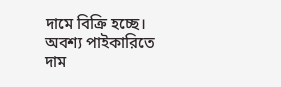দামে বিক্রি হচ্ছে। অবশ্য পাইকারিতে দাম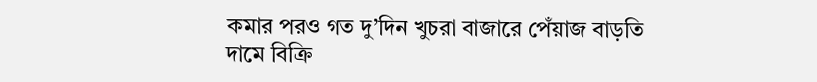কমার পরও গত দু’দিন খুচরা বাজারে পেঁয়াজ বাড়তি দামে বিক্রি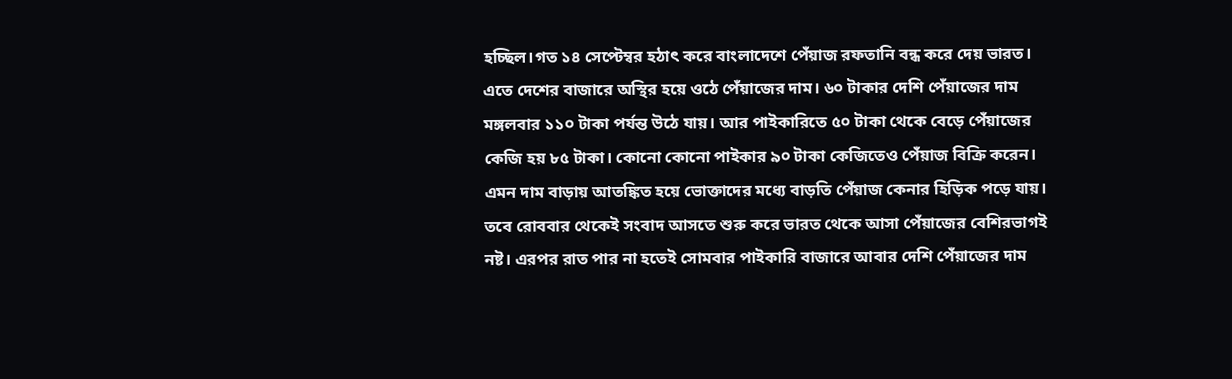হচ্ছিল।গত ১৪ সেপ্টেম্বর হঠাৎ করে বাংলাদেশে পেঁয়াজ রফতানি বন্ধ করে দেয় ভারত। এতে দেশের বাজারে অস্থির হয়ে ওঠে পেঁয়াজের দাম। ৬০ টাকার দেশি পেঁয়াজের দাম মঙ্গলবার ১১০ টাকা পর্যন্ত উঠে যায়। আর পাইকারিতে ৫০ টাকা থেকে বেড়ে পেঁয়াজের কেজি হয় ৮৫ টাকা। কোনো কোনো পাইকার ৯০ টাকা কেজিতেও পেঁয়াজ বিক্রি করেন। এমন দাম বাড়ায় আতঙ্কিত হয়ে ভোক্তাদের মধ্যে বাড়তি পেঁয়াজ কেনার হিড়িক পড়ে যায়।
তবে রোববার থেকেই সংবাদ আসতে শুরু করে ভারত থেকে আসা পেঁয়াজের বেশিরভাগই নষ্ট। এরপর রাত পার না হতেই সোমবার পাইকারি বাজারে আবার দেশি পেঁয়াজের দাম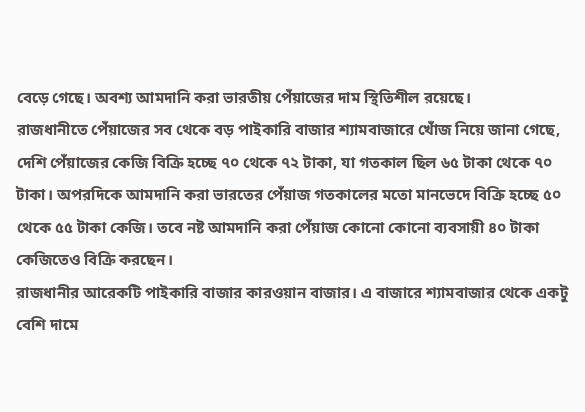বেড়ে গেছে। অবশ্য আমদানি করা ভারতীয় পেঁয়াজের দাম স্থিতিশীল রয়েছে।
রাজধানীতে পেঁয়াজের সব থেকে বড় পাইকারি বাজার শ্যামবাজারে খোঁজ নিয়ে জানা গেছে, দেশি পেঁয়াজের কেজি বিক্রি হচ্ছে ৭০ থেকে ৭২ টাকা, যা গতকাল ছিল ৬৫ টাকা থেকে ৭০ টাকা। অপরদিকে আমদানি করা ভারতের পেঁয়াজ গতকালের মতো মানভেদে বিক্রি হচ্ছে ৫০ থেকে ৫৫ টাকা কেজি। তবে নষ্ট আমদানি করা পেঁয়াজ কোনো কোনো ব্যবসায়ী ৪০ টাকা কেজিতেও বিক্রি করছেন।
রাজধানীর আরেকটি পাইকারি বাজার কারওয়ান বাজার। এ বাজারে শ্যামবাজার থেকে একটু বেশি দামে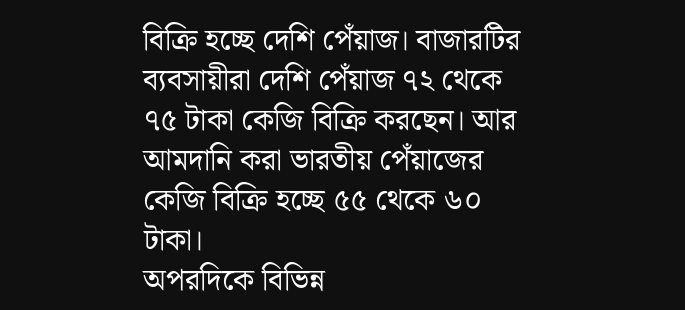বিক্রি হচ্ছে দেশি পেঁয়াজ। বাজারটির ব্যবসায়ীরা দেশি পেঁয়াজ ৭২ থেকে ৭৫ টাকা কেজি বিক্রি করছেন। আর আমদানি করা ভারতীয় পেঁয়াজের কেজি বিক্রি হচ্ছে ৫৫ থেকে ৬০ টাকা।
অপরদিকে বিভিন্ন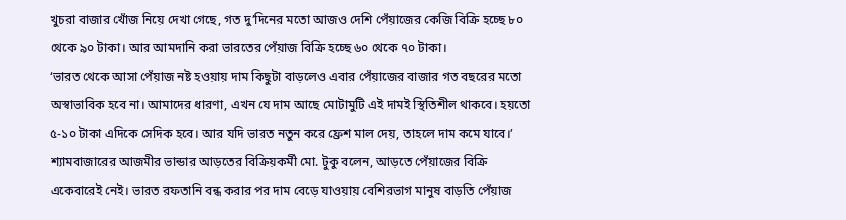খুচরা বাজার খোঁজ নিয়ে দেখা গেছে, গত দু’দিনের মতো আজও দেশি পেঁয়াজের কেজি বিক্রি হচ্ছে ৮০ থেকে ৯০ টাকা। আর আমদানি করা ভারতের পেঁয়াজ বিক্রি হচ্ছে ৬০ থেকে ৭০ টাকা।
‘ভারত থেকে আসা পেঁয়াজ নষ্ট হওয়ায় দাম কিছুটা বাড়লেও এবার পেঁয়াজের বাজার গত বছরের মতো অস্বাভাবিক হবে না। আমাদের ধারণা, এখন যে দাম আছে মোটামুটি এই দামই স্থিতিশীল থাকবে। হয়তো ৫-১০ টাকা এদিকে সেদিক হবে। আর যদি ভারত নতুন করে ফ্রেশ মাল দেয়, তাহলে দাম কমে যাবে।’
শ্যামবাজারের আজমীর ভান্ডার আড়তের বিক্রিয়কর্মী মো. টুকু বলেন, আড়তে পেঁয়াজের বিক্রি একেবারেই নেই। ভারত রফতানি বন্ধ করার পর দাম বেড়ে যাওয়ায় বেশিরভাগ মানুষ বাড়তি পেঁয়াজ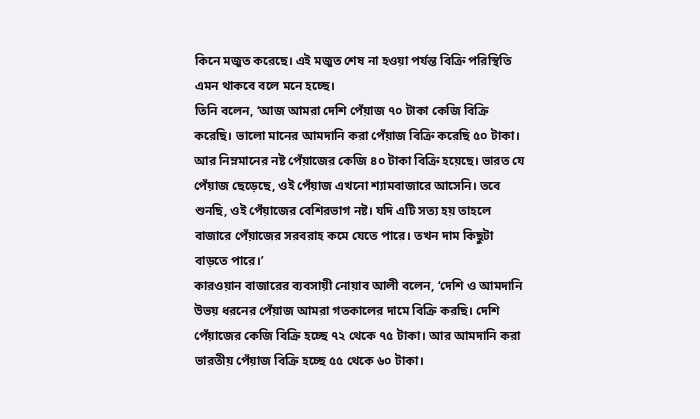কিনে মজুত করেছে। এই মজুত শেষ না হওয়া পর্যন্ত বিক্রি পরিস্থিতি এমন থাকবে বলে মনে হচ্ছে।
তিনি বলেন, ‘আজ আমরা দেশি পেঁয়াজ ৭০ টাকা কেজি বিক্রি করেছি। ভালো মানের আমদানি করা পেঁয়াজ বিক্রি করেছি ৫০ টাকা। আর নিম্নমানের নষ্ট পেঁয়াজের কেজি ৪০ টাকা বিক্রি হয়েছে। ভারত যে পেঁয়াজ ছেড়েছে, ওই পেঁয়াজ এখনো শ্যামবাজারে আসেনি। তবে শুনছি, ওই পেঁয়াজের বেশিরভাগ নষ্ট। যদি এটি সত্য হয় তাহলে বাজারে পেঁয়াজের সরবরাহ কমে যেতে পারে। তখন দাম কিছুটা বাড়তে পারে।’
কারওয়ান বাজারের ব্যবসায়ী নোয়াব আলী বলেন, ‘দেশি ও আমদানি উভয় ধরনের পেঁয়াজ আমরা গতকালের দামে বিক্রি করছি। দেশি পেঁয়াজের কেজি বিক্রি হচ্ছে ৭২ থেকে ৭৫ টাকা। আর আমদানি করা ভারতীয় পেঁয়াজ বিক্রি হচ্ছে ৫৫ থেকে ৬০ টাকা।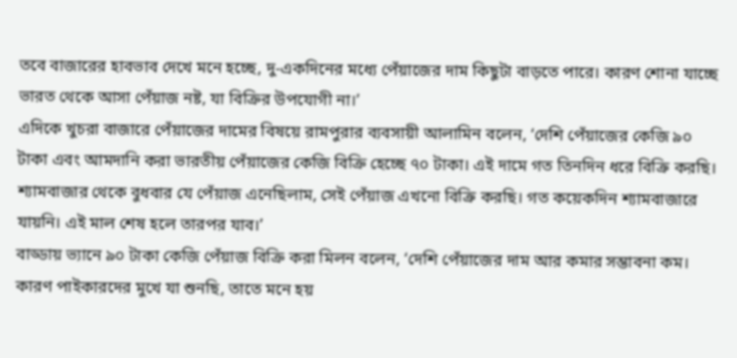তবে বাজারের হাবভাব দেখে মনে হচ্ছে, দু-একদিনের মধ্যে পেঁয়াজের দাম কিছুটা বাড়তে পারে। কারণ শোনা যাচ্ছে ভারত থেকে আসা পেঁয়াজ নষ্ট, যা বিক্রির উপযোগী না।’
এদিকে খুচরা বাজারে পেঁয়াজের দামের বিষয়ে রামপুরার ব্যবসায়ী আলামিন বলেন, ‘দেশি পেঁয়াজের কেজি ৯০ টাকা এবং আমদানি করা ভারতীয় পেঁয়াজের কেজি বিক্রি হেচ্ছে ৭০ টাকা। এই দামে গত তিনদিন ধরে বিক্রি করছি। শ্যামবাজার থেকে বুধবার যে পেঁয়াজ এনেছিলাম, সেই পেঁয়াজ এখনো বিক্রি করছি। গত কয়েকদিন শ্যামবাজারে যায়নি। এই মাল শেষ হলে তারপর যাব।’
বাড্ডায় ভ্যানে ৯০ টাকা কেজি পেঁয়াজ বিক্রি করা মিলন বলেন, ‘দেশি পেঁয়াজের দাম আর কমার সম্ভাবনা কম। কারণ পাইকারদের মুখে যা শুনছি, তাতে মনে হয়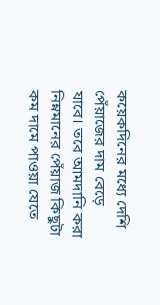কয়েকদিনের মধ্যে দেশি পেঁয়াজের দাম বেড়ে যাবে। তবে আমদানি করা নিম্নমানের পেঁয়াজ কিছুটা কম দামে পাওয়া যেতে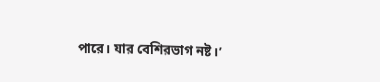পারে। যার বেশিরভাগ নষ্ট।’